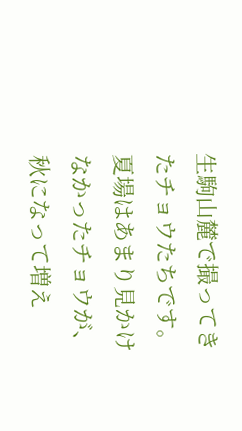生駒山麓で撮ってきたチョウたちです。
夏場はあまり見かけなかったチョウが、秋になって増え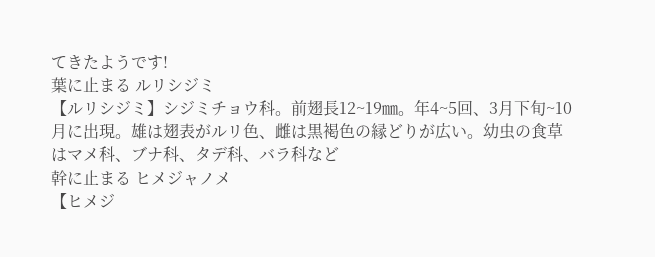てきたようです!
葉に止まる ルリシジミ
【ルリシジミ】シジミチョウ科。前翅長12~19㎜。年4~5回、3月下旬~10月に出現。雄は翅表がルリ色、雌は黒褐色の縁どりが広い。幼虫の食草はマメ科、ブナ科、タデ科、バラ科など
幹に止まる ヒメジャノメ
【ヒメジ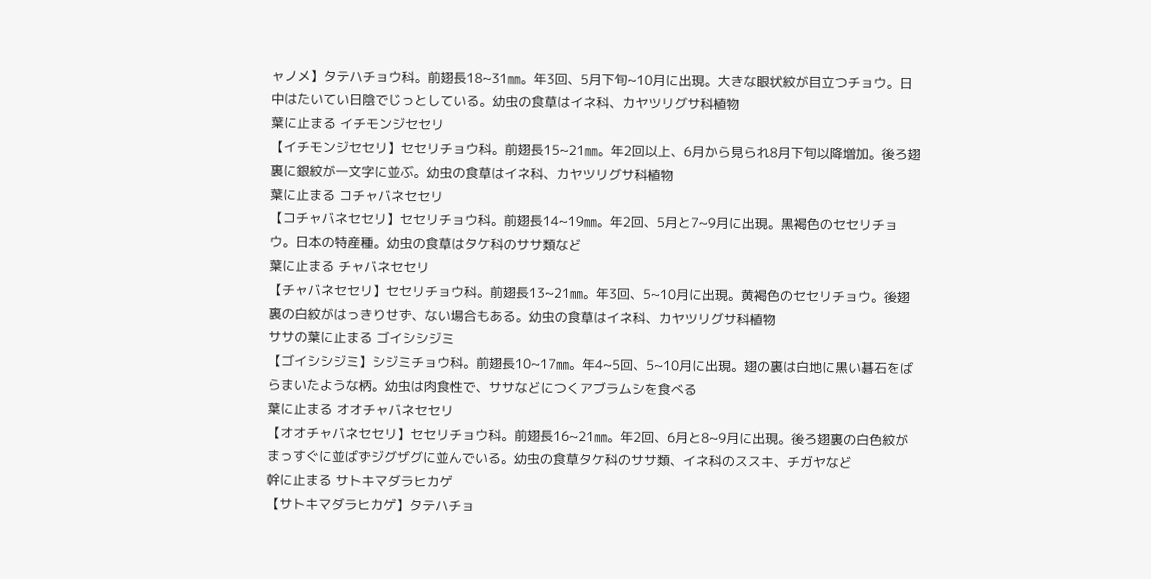ャノメ】タテハチョウ科。前翅長18~31㎜。年3回、5月下旬~10月に出現。大きな眼状紋が目立つチョウ。日中はたいてい日陰でじっとしている。幼虫の食草はイネ科、カヤツリグサ科植物
葉に止まる イチモンジセセリ
【イチモンジセセリ】セセリチョウ科。前翅長15~21㎜。年2回以上、6月から見られ8月下旬以降増加。後ろ翅裏に銀紋が一文字に並ぶ。幼虫の食草はイネ科、カヤツリグサ科植物
葉に止まる コチャバネセセリ
【コチャバネセセリ】セセリチョウ科。前翅長14~19㎜。年2回、5月と7~9月に出現。黒褐色のセセリチョウ。日本の特産種。幼虫の食草はタケ科のササ類など
葉に止まる チャバネセセリ
【チャバネセセリ】セセリチョウ科。前翅長13~21㎜。年3回、5~10月に出現。黄褐色のセセリチョウ。後翅裏の白紋がはっきりせず、ない場合もある。幼虫の食草はイネ科、カヤツリグサ科植物
ササの葉に止まる ゴイシシジミ
【ゴイシシジミ】シジミチョウ科。前翅長10~17㎜。年4~5回、5~10月に出現。翅の裏は白地に黒い碁石をばらまいたような柄。幼虫は肉食性で、ササなどにつくアブラムシを食べる
葉に止まる オオチャバネセセリ
【オオチャバネセセリ】セセリチョウ科。前翅長16~21㎜。年2回、6月と8~9月に出現。後ろ翅裏の白色紋がまっすぐに並ばずジグザグに並んでいる。幼虫の食草タケ科のササ類、イネ科のススキ、チガヤなど
幹に止まる サトキマダラヒカゲ
【サトキマダラヒカゲ】タテハチョ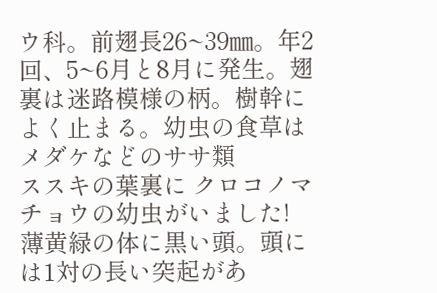ウ科。前翅長26~39㎜。年2回、5~6月と8月に発生。翅裏は迷路模様の柄。樹幹によく止まる。幼虫の食草はメダケなどのササ類
ススキの葉裏に クロコノマチョウの幼虫がいました!
薄黄緑の体に黒い頭。頭には1対の長い突起があ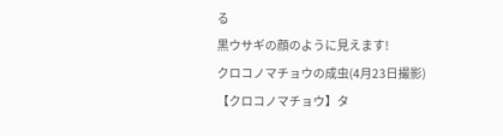る
黒ウサギの顔のように見えます!
クロコノマチョウの成虫(4月23日撮影)
【クロコノマチョウ】タ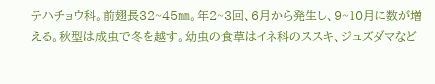テハチョウ科。前翅長32~45㎜。年2~3回、6月から発生し、9~10月に数が増える。秋型は成虫で冬を越す。幼虫の食草はイネ科のススキ、ジュズダマなど